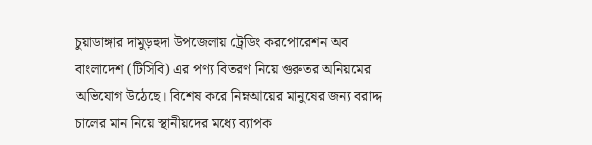চুয়াডাঙ্গার দামুড়হুদা উপজেলায় ট্রেডিং করপোরেশন অব বাংলাদেশ (টিসিবি) এর পণ্য বিতরণ নিয়ে গুরুতর অনিয়মের অভিযোগ উঠেছে। বিশেষ করে নিম্নআয়ের মানুষের জন্য বরাদ্দ চালের মান নিয়ে স্থানীয়দের মধ্যে ব্যাপক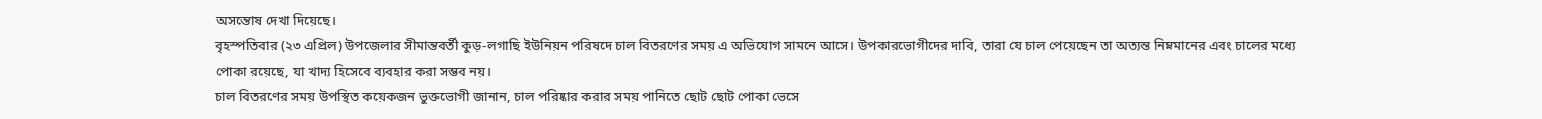অসন্তোষ দেখা দিয়েছে।
বৃহস্পতিবার (২৩ এপ্রিল) উপজেলার সীমান্তবর্তী কুড়-লগাছি ইউনিয়ন পরিষদে চাল বিতরণের সময় এ অভিযোগ সামনে আসে। উপকারভোগীদের দাবি, তারা যে চাল পেয়েছেন তা অত্যন্ত নিম্নমানের এবং চালের মধ্যে পোকা রয়েছে, যা খাদ্য হিসেবে ব্যবহার করা সম্ভব নয়।
চাল বিতরণের সময় উপস্থিত কয়েকজন ভুক্তভোগী জানান, চাল পরিষ্কার করার সময় পানিতে ছোট ছোট পোকা ভেসে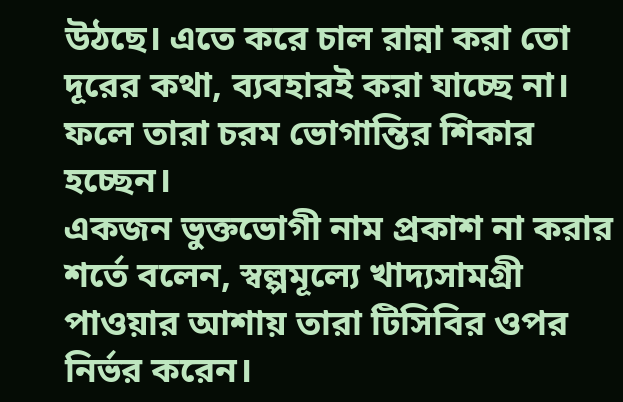উঠছে। এতে করে চাল রান্না করা তো দূরের কথা, ব্যবহারই করা যাচ্ছে না। ফলে তারা চরম ভোগান্তির শিকার হচ্ছেন।
একজন ভুক্তভোগী নাম প্রকাশ না করার শর্তে বলেন, স্বল্পমূল্যে খাদ্যসামগ্রী পাওয়ার আশায় তারা টিসিবির ওপর নির্ভর করেন।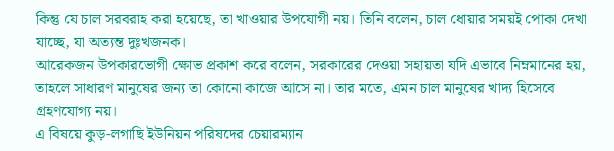কিন্তু যে চাল সরবরাহ করা হয়েছে, তা খাওয়ার উপযোগী নয়। তিনি বলেন, চাল ধোয়ার সময়ই পোকা দেখা যাচ্ছে, যা অত্যন্ত দুঃখজনক।
আরেকজন উপকারভোগী ক্ষোভ প্রকাশ করে বলেন, সরকারের দেওয়া সহায়তা যদি এভাবে নিম্নমানের হয়, তাহলে সাধারণ মানুষের জন্য তা কোনো কাজে আসে না। তার মতে, এমন চাল মানুষের খাদ্য হিসেবে গ্রহণযোগ্য নয়।
এ বিষয়ে কুড়-লগাছি ইউনিয়ন পরিষদের চেয়ারম্যান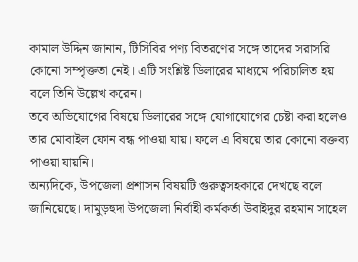কামাল উদ্দিন জানান, টিসিবির পণ্য বিতরণের সঙ্গে তাদের সরাসরি কোনো সম্পৃক্ততা নেই। এটি সংশ্লিষ্ট ডিলারের মাধ্যমে পরিচালিত হয় বলে তিনি উল্লেখ করেন।
তবে অভিযোগের বিষয়ে ডিলারের সঙ্গে যোগাযোগের চেষ্টা করা হলেও তার মোবাইল ফোন বন্ধ পাওয়া যায়। ফলে এ বিষয়ে তার কোনো বক্তব্য পাওয়া যায়নি।
অন্যদিকে, উপজেলা প্রশাসন বিষয়টি গুরুত্বসহকারে দেখছে বলে জানিয়েছে। দামুড়হুদা উপজেলা নির্বাহী কর্মকর্তা উবাইদুর রহমান সাহেল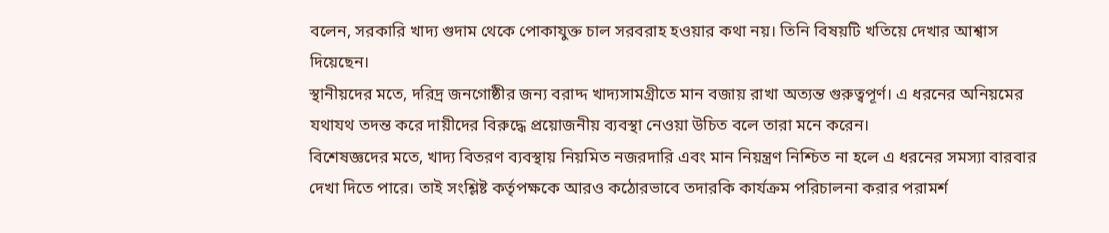বলেন, সরকারি খাদ্য গুদাম থেকে পোকাযুক্ত চাল সরবরাহ হওয়ার কথা নয়। তিনি বিষয়টি খতিয়ে দেখার আশ্বাস দিয়েছেন।
স্থানীয়দের মতে, দরিদ্র জনগোষ্ঠীর জন্য বরাদ্দ খাদ্যসামগ্রীতে মান বজায় রাখা অত্যন্ত গুরুত্বপূর্ণ। এ ধরনের অনিয়মের যথাযথ তদন্ত করে দায়ীদের বিরুদ্ধে প্রয়োজনীয় ব্যবস্থা নেওয়া উচিত বলে তারা মনে করেন।
বিশেষজ্ঞদের মতে, খাদ্য বিতরণ ব্যবস্থায় নিয়মিত নজরদারি এবং মান নিয়ন্ত্রণ নিশ্চিত না হলে এ ধরনের সমস্যা বারবার দেখা দিতে পারে। তাই সংশ্লিষ্ট কর্তৃপক্ষকে আরও কঠোরভাবে তদারকি কার্যক্রম পরিচালনা করার পরামর্শ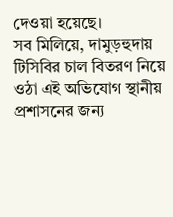দেওয়া হয়েছে।
সব মিলিয়ে, দামুড়হুদায় টিসিবির চাল বিতরণ নিয়ে ওঠা এই অভিযোগ স্থানীয় প্রশাসনের জন্য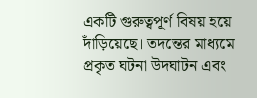একটি গুরুত্বপূর্ণ বিষয় হয়ে দাঁড়িয়েছে। তদন্তের মাধ্যমে প্রকৃত ঘটনা উদঘাটন এবং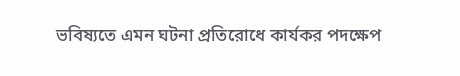ভবিষ্যতে এমন ঘটনা প্রতিরোধে কার্যকর পদক্ষেপ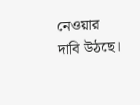নেওয়ার দাবি উঠছে।